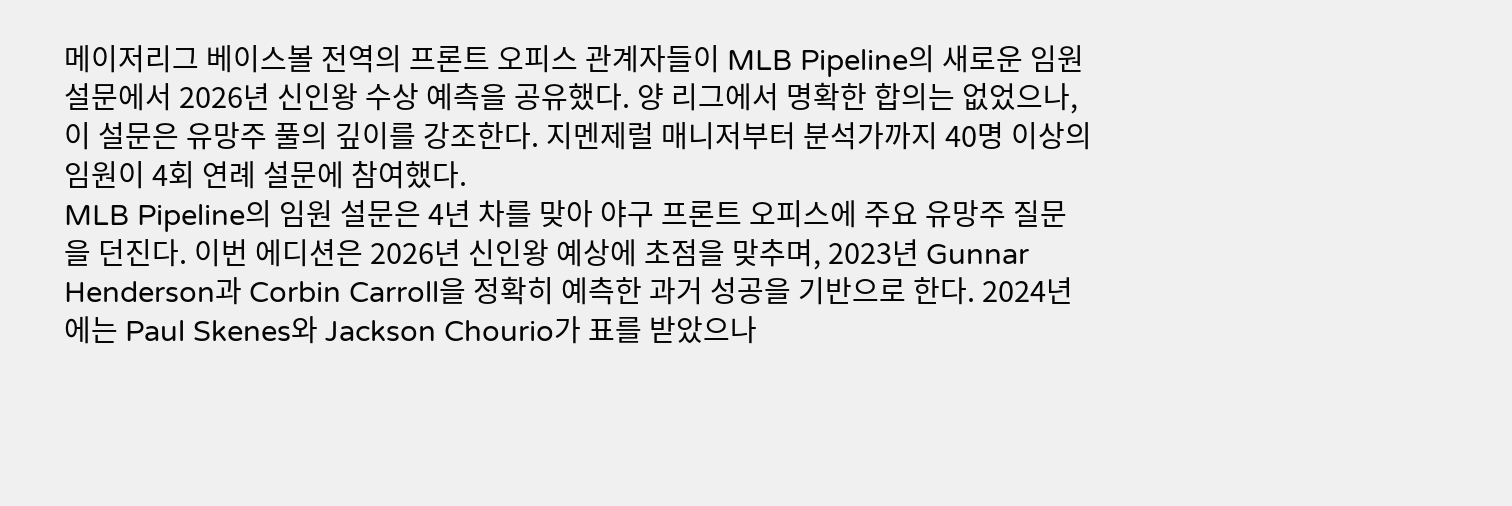메이저리그 베이스볼 전역의 프론트 오피스 관계자들이 MLB Pipeline의 새로운 임원 설문에서 2026년 신인왕 수상 예측을 공유했다. 양 리그에서 명확한 합의는 없었으나, 이 설문은 유망주 풀의 깊이를 강조한다. 지멘제럴 매니저부터 분석가까지 40명 이상의 임원이 4회 연례 설문에 참여했다.
MLB Pipeline의 임원 설문은 4년 차를 맞아 야구 프론트 오피스에 주요 유망주 질문을 던진다. 이번 에디션은 2026년 신인왕 예상에 초점을 맞추며, 2023년 Gunnar Henderson과 Corbin Carroll을 정확히 예측한 과거 성공을 기반으로 한다. 2024년에는 Paul Skenes와 Jackson Chourio가 표를 받았으나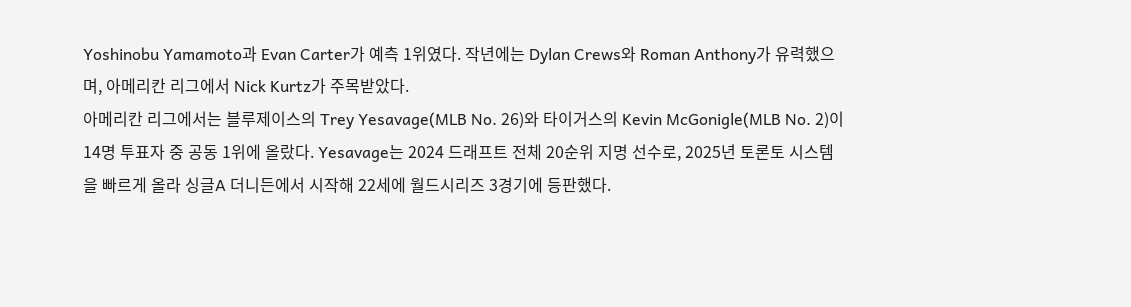Yoshinobu Yamamoto과 Evan Carter가 예측 1위였다. 작년에는 Dylan Crews와 Roman Anthony가 유력했으며, 아메리칸 리그에서 Nick Kurtz가 주목받았다.
아메리칸 리그에서는 블루제이스의 Trey Yesavage(MLB No. 26)와 타이거스의 Kevin McGonigle(MLB No. 2)이 14명 투표자 중 공동 1위에 올랐다. Yesavage는 2024 드래프트 전체 20순위 지명 선수로, 2025년 토론토 시스템을 빠르게 올라 싱글A 더니든에서 시작해 22세에 월드시리즈 3경기에 등판했다.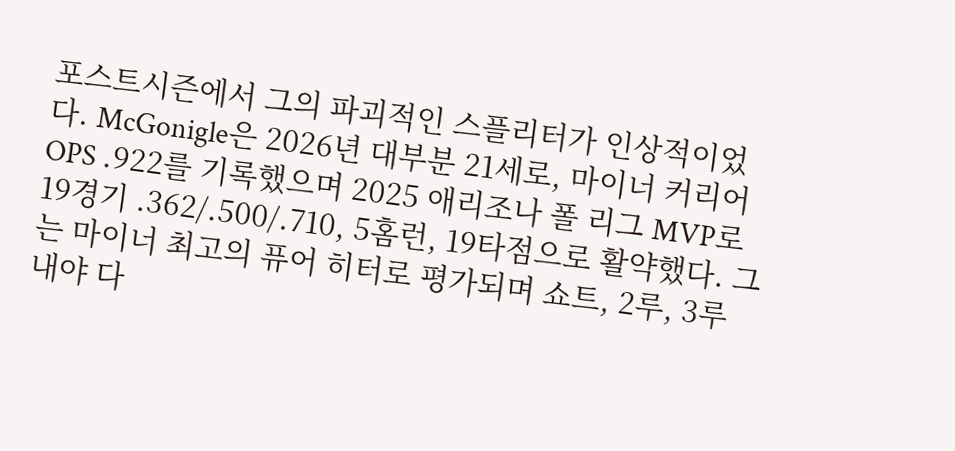포스트시즌에서 그의 파괴적인 스플리터가 인상적이었다. McGonigle은 2026년 대부분 21세로, 마이너 커리어 OPS .922를 기록했으며 2025 애리조나 폴 리그 MVP로 19경기 .362/.500/.710, 5홈런, 19타점으로 활약했다. 그는 마이너 최고의 퓨어 히터로 평가되며 쇼트, 2루, 3루 내야 다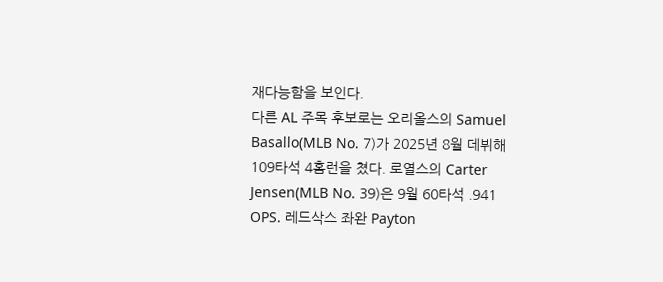재다능함을 보인다.
다른 AL 주목 후보로는 오리올스의 Samuel Basallo(MLB No. 7)가 2025년 8월 데뷔해 109타석 4홈런을 쳤다. 로열스의 Carter Jensen(MLB No. 39)은 9월 60타석 .941 OPS. 레드삭스 좌완 Payton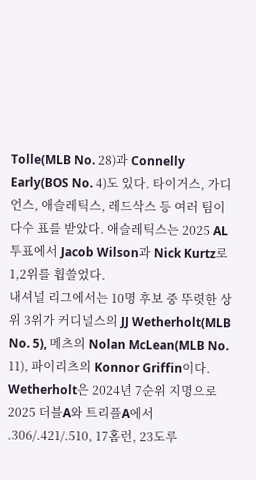Tolle(MLB No. 28)과 Connelly Early(BOS No. 4)도 있다. 타이거스, 가디언스, 애슬레틱스, 레드삭스 등 여러 팀이 다수 표를 받았다. 애슬레틱스는 2025 AL 투표에서 Jacob Wilson과 Nick Kurtz로 1,2위를 휩쓸었다.
내셔널 리그에서는 10명 후보 중 뚜렷한 상위 3위가 커디널스의 JJ Wetherholt(MLB No. 5), 메츠의 Nolan McLean(MLB No. 11), 파이리츠의 Konnor Griffin이다. Wetherholt은 2024년 7순위 지명으로 2025 더블A와 트리플A에서 .306/.421/.510, 17홈런, 23도루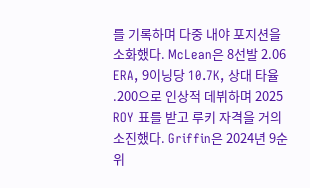를 기록하며 다중 내야 포지션을 소화했다. McLean은 8선발 2.06 ERA, 9이닝당 10.7K, 상대 타율 .200으로 인상적 데뷔하며 2025 ROY 표를 받고 루키 자격을 거의 소진했다. Griffin은 2024년 9순위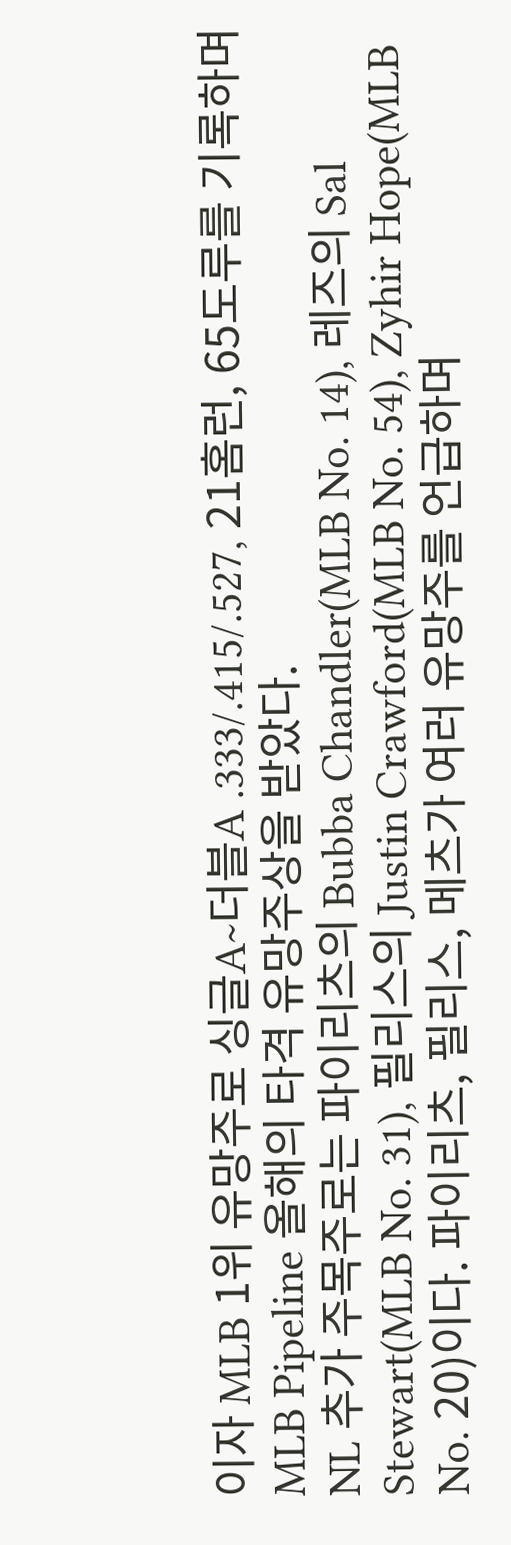이자 MLB 1위 유망주로 싱글A~더블A .333/.415/.527, 21홈런, 65도루를 기록하며 MLB Pipeline 올해의 타격 유망주상을 받았다.
NL 추가 주목주로는 파이리츠의 Bubba Chandler(MLB No. 14), 레즈의 Sal Stewart(MLB No. 31), 필리스의 Justin Crawford(MLB No. 54), Zyhir Hope(MLB No. 20)이다. 파이리츠, 필리스, 메츠가 여러 유망주를 언급하며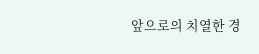앞으로의 치열한 경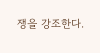쟁을 강조한다.